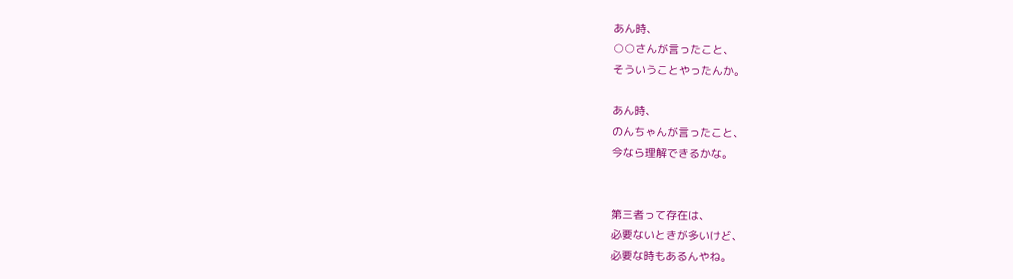あん時、
○○さんが言ったこと、
そういうことやったんか。

あん時、
のんちゃんが言ったこと、
今なら理解できるかな。


第三者って存在は、
必要ないときが多いけど、
必要な時もあるんやね。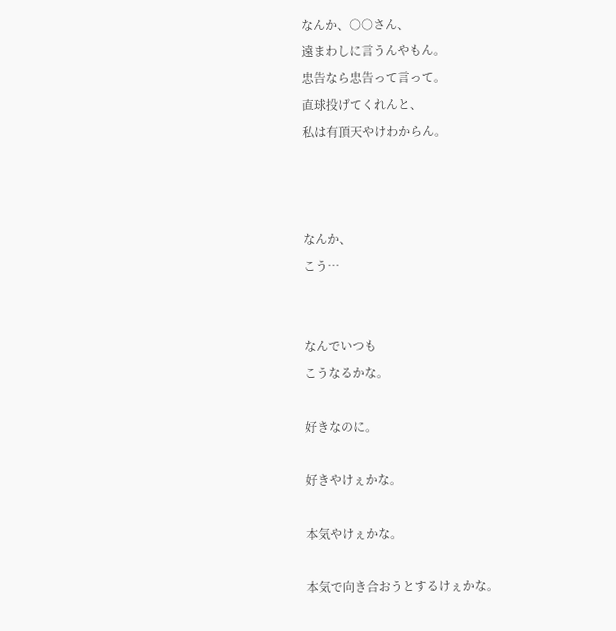なんか、○○さん、
遠まわしに言うんやもん。
忠告なら忠告って言って。
直球投げてくれんと、
私は有頂天やけわからん。



なんか、
こう…


なんでいつも
こうなるかな。

好きなのに。

好きやけぇかな。

本気やけぇかな。

本気で向き合おうとするけぇかな。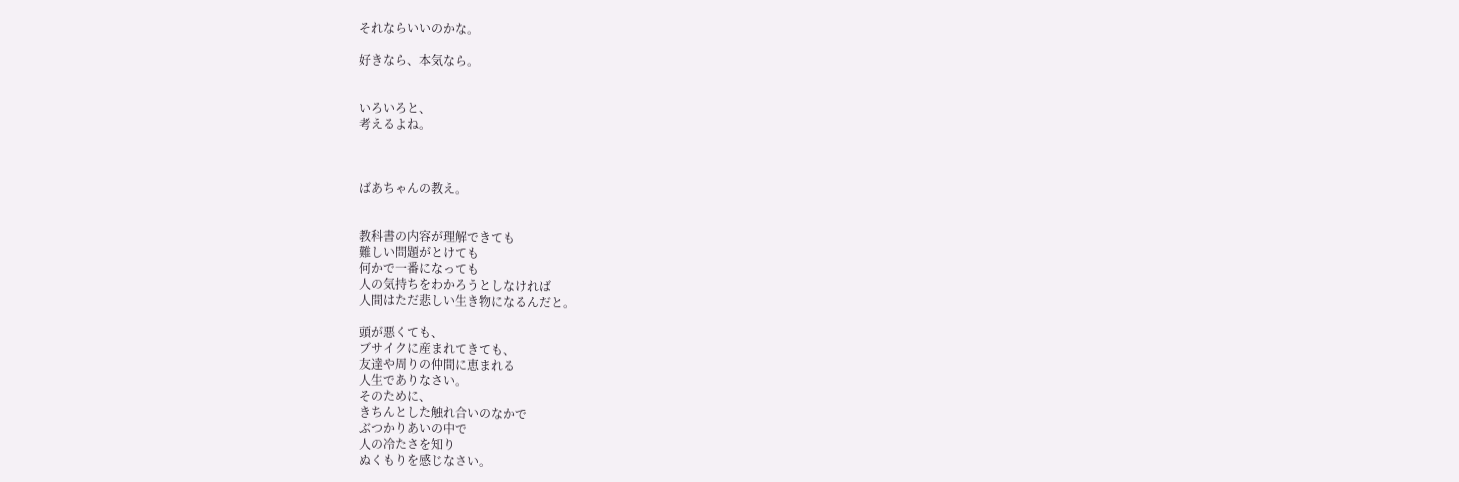それならいいのかな。

好きなら、本気なら。


いろいろと、
考えるよね。



ばあちゃんの教え。


教科書の内容が理解できても
難しい問題がとけても
何かで一番になっても
人の気持ちをわかろうとしなければ
人間はただ悲しい生き物になるんだと。

頭が悪くても、
ブサイクに産まれてきても、
友達や周りの仲間に恵まれる
人生でありなさい。
そのために、
きちんとした触れ合いのなかで
ぶつかりあいの中で
人の冷たさを知り
ぬくもりを感じなさい。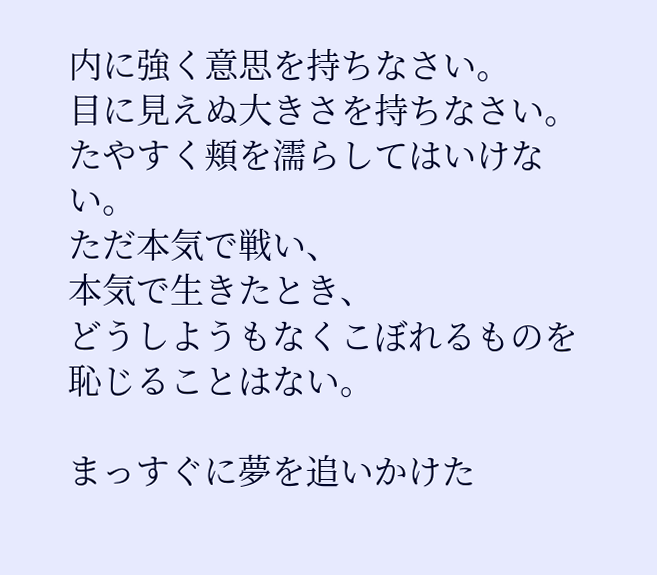内に強く意思を持ちなさい。
目に見えぬ大きさを持ちなさい。
たやすく頬を濡らしてはいけない。
ただ本気で戦い、
本気で生きたとき、
どうしようもなくこぼれるものを
恥じることはない。

まっすぐに夢を追いかけた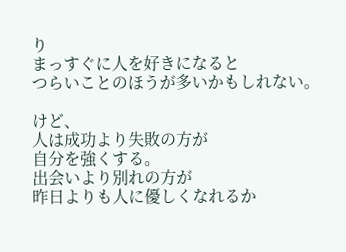り
まっすぐに人を好きになると
つらいことのほうが多いかもしれない。

けど、
人は成功より失敗の方が
自分を強くする。
出会いより別れの方が
昨日よりも人に優しくなれるか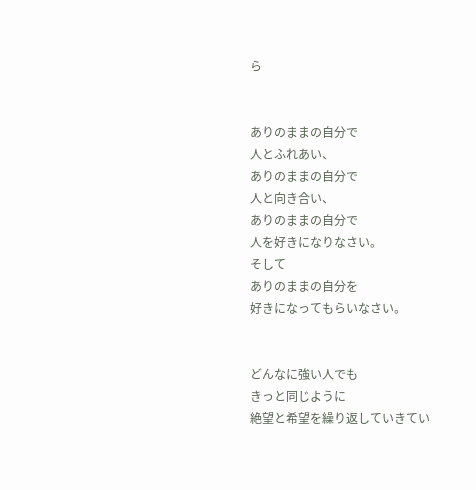ら


ありのままの自分で
人とふれあい、
ありのままの自分で
人と向き合い、
ありのままの自分で
人を好きになりなさい。
そして
ありのままの自分を
好きになってもらいなさい。


どんなに強い人でも
きっと同じように
絶望と希望を繰り返していきてい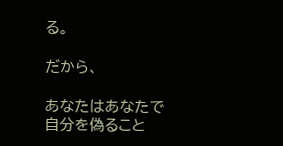る。

だから、

あなたはあなたで
自分を偽ること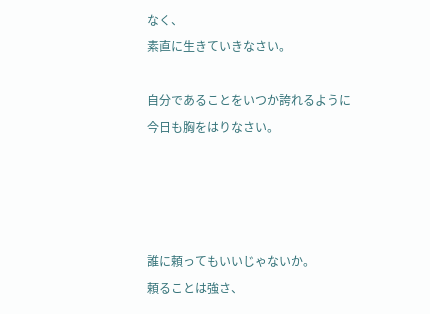なく、
素直に生きていきなさい。

自分であることをいつか誇れるように
今日も胸をはりなさい。




誰に頼ってもいいじゃないか。
頼ることは強さ、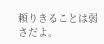頼りきることは弱さだよ。